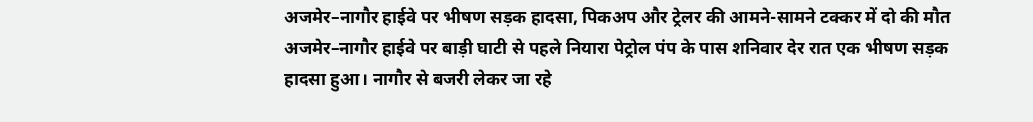अजमेर–नागौर हाईवे पर भीषण सड़क हादसा, पिकअप और ट्रेलर की आमने-सामने टक्कर में दो की मौत
अजमेर–नागौर हाईवे पर बाड़ी घाटी से पहले नियारा पेट्रोल पंप के पास शनिवार देर रात एक भीषण सड़क हादसा हुआ। नागौर से बजरी लेकर जा रहे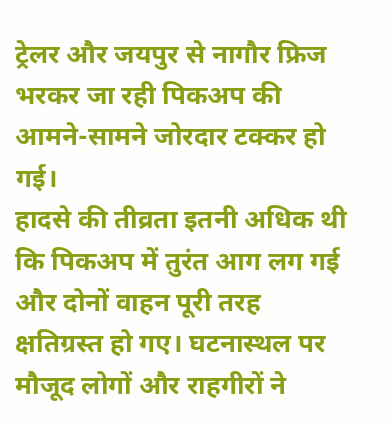ट्रेलर और जयपुर से नागौर फ्रिज भरकर जा रही पिकअप की आमने-सामने जोरदार टक्कर हो गई।
हादसे की तीव्रता इतनी अधिक थी कि पिकअप में तुरंत आग लग गई और दोनों वाहन पूरी तरह क्षतिग्रस्त हो गए। घटनास्थल पर मौजूद लोगों और राहगीरों ने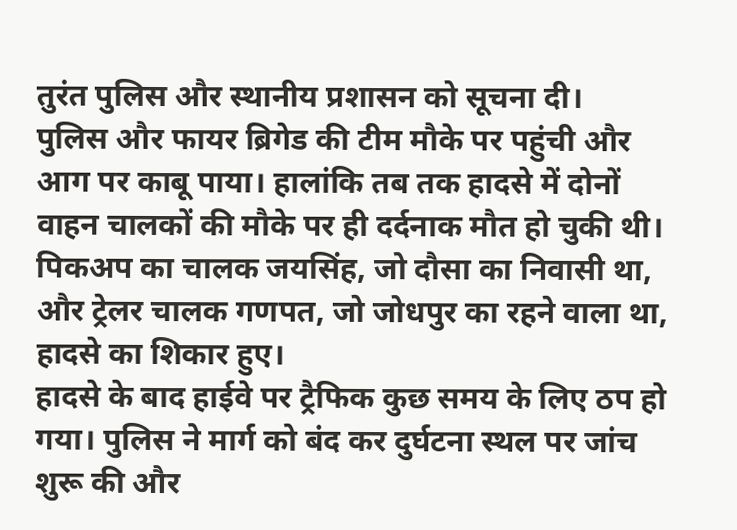तुरंत पुलिस और स्थानीय प्रशासन को सूचना दी।
पुलिस और फायर ब्रिगेड की टीम मौके पर पहुंची और आग पर काबू पाया। हालांकि तब तक हादसे में दोनों वाहन चालकों की मौके पर ही दर्दनाक मौत हो चुकी थी। पिकअप का चालक जयसिंह, जो दौसा का निवासी था, और ट्रेलर चालक गणपत, जो जोधपुर का रहने वाला था, हादसे का शिकार हुए।
हादसे के बाद हाईवे पर ट्रैफिक कुछ समय के लिए ठप हो गया। पुलिस ने मार्ग को बंद कर दुर्घटना स्थल पर जांच शुरू की और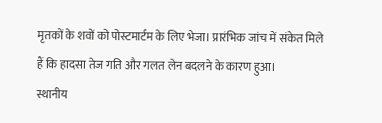मृतकों के शवों को पोस्टमार्टम के लिए भेजा। प्रारंभिक जांच में संकेत मिले हैं कि हादसा तेज गति और गलत लेन बदलने के कारण हुआ।
स्थानीय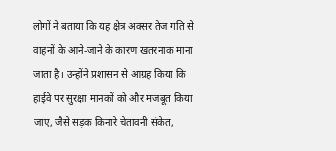लोगों ने बताया कि यह क्षेत्र अक्सर तेज गति से वाहनों के आने-जाने के कारण खतरनाक माना जाता है। उन्होंने प्रशासन से आग्रह किया कि हाईवे पर सुरक्षा मानकों को और मजबूत किया जाए, जैसे सड़क किनारे चेतावनी संकेत,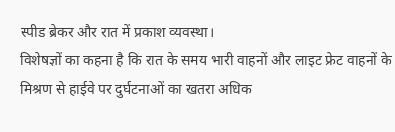स्पीड ब्रेकर और रात में प्रकाश व्यवस्था।
विशेषज्ञों का कहना है कि रात के समय भारी वाहनों और लाइट फ्रेट वाहनों के मिश्रण से हाईवे पर दुर्घटनाओं का खतरा अधिक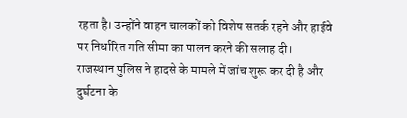रहता है। उन्होंने वाहन चालकों को विशेष सतर्क रहने और हाईवे पर निर्धारित गति सीमा का पालन करने की सलाह दी।
राजस्थान पुलिस ने हादसे के मामले में जांच शुरू कर दी है और दुर्घटना के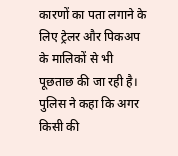कारणों का पता लगाने के लिए ट्रेलर और पिकअप के मालिकों से भी पूछताछ की जा रही है। पुलिस ने कहा कि अगर किसी की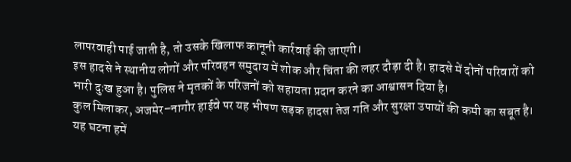लापरवाही पाई जाती है, तो उसके खिलाफ कानूनी कार्रवाई की जाएगी।
इस हादसे ने स्थानीय लोगों और परिवहन समुदाय में शोक और चिंता की लहर दौड़ा दी है। हादसे में दोनों परिवारों को भारी दुःख हुआ है। पुलिस ने मृतकों के परिजनों को सहायता प्रदान करने का आश्वासन दिया है।
कुल मिलाकर, अजमेर–नागौर हाईवे पर यह भीषण सड़क हादसा तेज गति और सुरक्षा उपायों की कमी का सबूत है। यह घटना हमें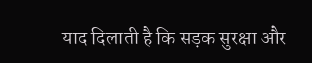याद दिलाती है कि सड़क सुरक्षा और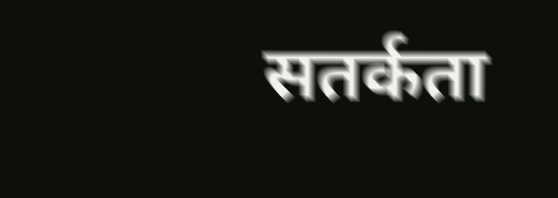सतर्कता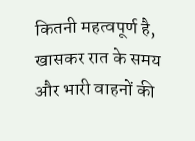कितनी महत्वपूर्ण है, खासकर रात के समय और भारी वाहनों की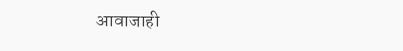आवाजाही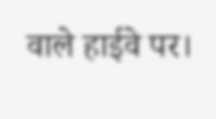वाले हाईवे पर।